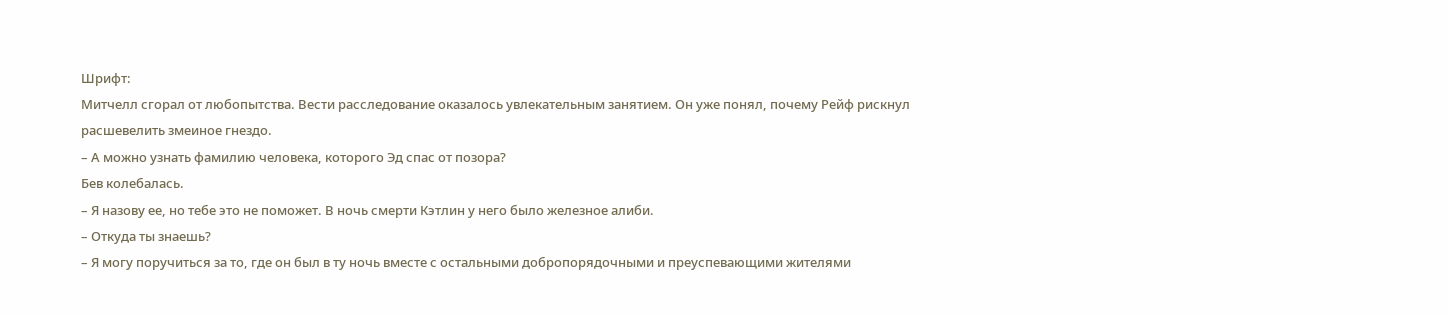Шрифт:
Митчелл сгорал от любопытства. Вести расследование оказалось увлекательным занятием. Он уже понял, почему Рейф рискнул расшевелить змеиное гнездо.
– А можно узнать фамилию человека, которого Эд спас от позора?
Бев колебалась.
– Я назову ее, но тебе это не поможет. В ночь смерти Кэтлин у него было железное алиби.
– Откуда ты знаешь?
– Я могу поручиться за то, где он был в ту ночь вместе с остальными добропорядочными и преуспевающими жителями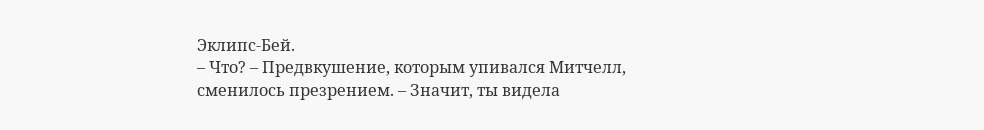Эклипс-Бей.
– Что? – Предвкушение, которым упивался Митчелл, сменилось презрением. – Значит, ты видела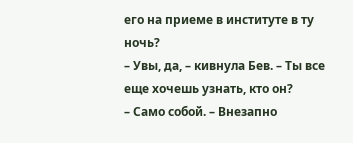его на приеме в институте в ту ночь?
– Увы, да, – кивнула Бев. – Ты все еще хочешь узнать, кто он?
– Само собой. – Внезапно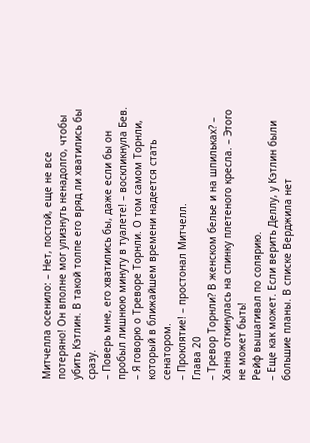Митчелла осенило: – Нет, постой, еще не все потеряно! Он вполне мог улизнуть ненадолго, чтобы убить Кэтлин. В такой толпе его вряд ли хватились бы сразу.
– Поверь мне, его хватились бы, даже если бы он пробыл лишнюю минуту в туалете! – воскликнула Бев. – Я говорю о Треворе Торнли. О том самом Торнли, который в ближайшем времени надеется стать сенатором.
– Проклятие! – простонал Митчелл.
Глава 20
– Тревор Торнли? В женском белье и на шпильках? – Ханна откинулась на спинку плетеного кресла. – Этого не может быть!
Рейф вышагивал по солярию.
– Еще как может. Если верить Деллу, у Кэтлин были большие планы. В списке Верджила нет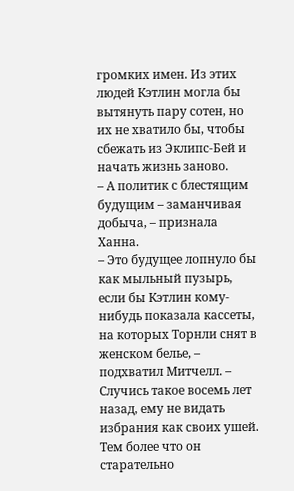громких имен. Из этих людей Кэтлин могла бы вытянуть пару сотен, но их не хватило бы, чтобы сбежать из Эклипс-Бей и начать жизнь заново.
– А политик с блестящим будущим – заманчивая добыча, – признала Ханна.
– Это будущее лопнуло бы как мыльный пузырь, если бы Кэтлин кому-нибудь показала кассеты, на которых Торнли снят в женском белье, – подхватил Митчелл. – Случись такое восемь лет назад, ему не видать избрания как своих ушей. Тем более что он старательно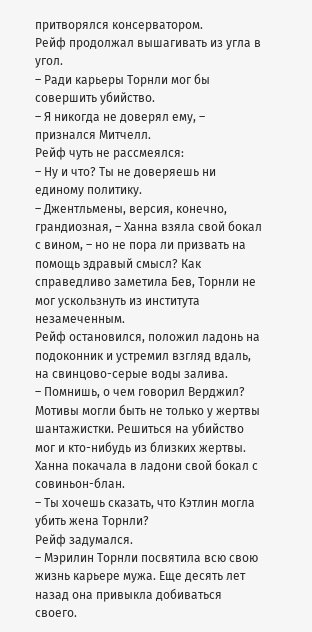притворялся консерватором.
Рейф продолжал вышагивать из угла в угол.
– Ради карьеры Торнли мог бы совершить убийство.
– Я никогда не доверял ему, – признался Митчелл.
Рейф чуть не рассмеялся:
– Ну и что? Ты не доверяешь ни единому политику.
– Джентльмены, версия, конечно, грандиозная, – Ханна взяла свой бокал с вином, – но не пора ли призвать на помощь здравый смысл? Как справедливо заметила Бев, Торнли не мог ускользнуть из института незамеченным.
Рейф остановился, положил ладонь на подоконник и устремил взгляд вдаль, на свинцово-серые воды залива.
– Помнишь, о чем говорил Верджил? Мотивы могли быть не только у жертвы шантажистки. Решиться на убийство мог и кто-нибудь из близких жертвы.
Ханна покачала в ладони свой бокал с совиньон-блан.
– Ты хочешь сказать, что Кэтлин могла убить жена Торнли?
Рейф задумался.
– Мэрилин Торнли посвятила всю свою жизнь карьере мужа. Еще десять лет назад она привыкла добиваться своего.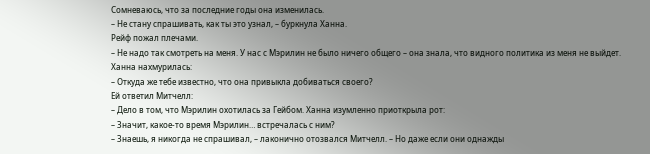Сомневаюсь, что за последние годы она изменилась.
– Не стану спрашивать, как ты это узнал, – буркнула Ханна.
Рейф пожал плечами.
– Не надо так смотреть на меня. У нас с Мэрилин не было ничего общего – она знала, что видного политика из меня не выйдет.
Ханна нахмурилась:
– Откуда же тебе известно, что она привыкла добиваться своего?
Ей ответил Митчелл:
– Дело в том, что Мэрилин охотилась за Гейбом. Ханна изумленно приоткрыла рот:
– Значит, какое-то время Мэрилин… встречалась с ним?
– Знаешь, я никогда не спрашивал, – лаконично отозвался Митчелл. – Но даже если они однажды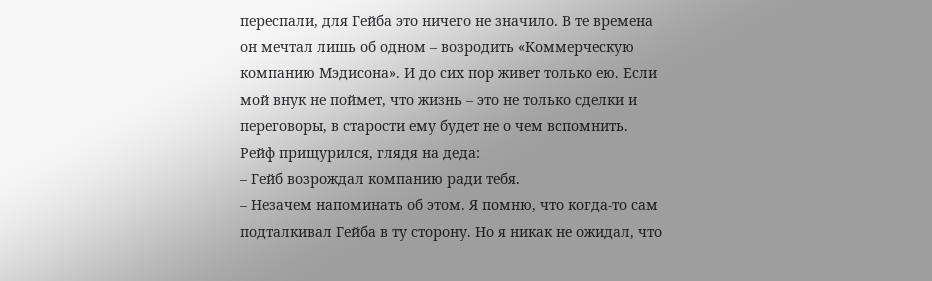переспали, для Гейба это ничего не значило. В те времена он мечтал лишь об одном – возродить «Коммерческую компанию Мэдисона». И до сих пор живет только ею. Если мой внук не поймет, что жизнь – это не только сделки и переговоры, в старости ему будет не о чем вспомнить.
Рейф прищурился, глядя на деда:
– Гейб возрождал компанию ради тебя.
– Незачем напоминать об этом. Я помню, что когда-то сам подталкивал Гейба в ту сторону. Но я никак не ожидал, что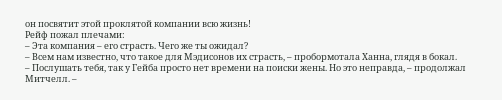он посвятит этой проклятой компании всю жизнь!
Рейф пожал плечами:
– Эта компания – его страсть. Чего же ты ожидал?
– Всем нам известно, что такое для Мэдисонов их страсть, – пробормотала Ханна, глядя в бокал.
– Послушать тебя, так у Гейба просто нет времени на поиски жены. Но это неправда, – продолжал Митчелл. –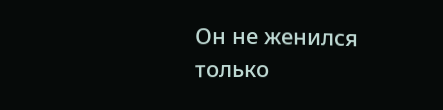Он не женился только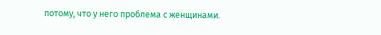потому, что у него проблема с женщинами.